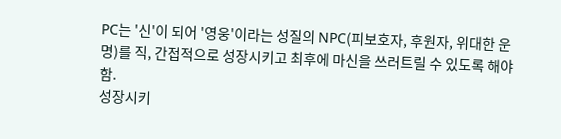PC는 '신'이 되어 '영웅'이라는 성질의 NPC(피보호자, 후원자, 위대한 운명)를 직, 간접적으로 성장시키고 최후에 마신을 쓰러트릴 수 있도록 해야 함.
성장시키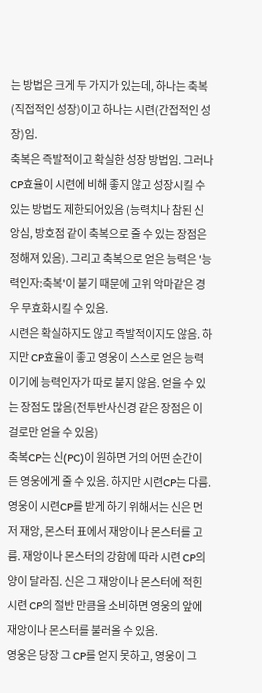는 방법은 크게 두 가지가 있는데, 하나는 축복(직접적인 성장)이고 하나는 시련(간접적인 성장)임.
축복은 즉발적이고 확실한 성장 방법임. 그러나 CP효율이 시련에 비해 좋지 않고 성장시킬 수 있는 방법도 제한되어있음 (능력치나 참된 신앙심, 방호점 같이 축복으로 줄 수 있는 장점은 정해져 있음). 그리고 축복으로 얻은 능력은 '능력인자:축복'이 붙기 때문에 고위 악마같은 경우 무효화시킬 수 있음.
시련은 확실하지도 않고 즉발적이지도 않음. 하지만 CP효율이 좋고 영웅이 스스로 얻은 능력이기에 능력인자가 따로 붙지 않음. 얻을 수 있는 장점도 많음(전투반사신경 같은 장점은 이걸로만 얻을 수 있음)
축복CP는 신(PC)이 원하면 거의 어떤 순간이든 영웅에게 줄 수 있음. 하지만 시련CP는 다름.
영웅이 시련CP를 받게 하기 위해서는 신은 먼저 재앙, 몬스터 표에서 재앙이나 몬스터를 고름. 재앙이나 몬스터의 강함에 따라 시련 CP의 양이 달라짐. 신은 그 재앙이나 몬스터에 적힌 시련 CP의 절반 만큼을 소비하면 영웅의 앞에 재앙이나 몬스터를 불러올 수 있음.
영웅은 당장 그 CP를 얻지 못하고, 영웅이 그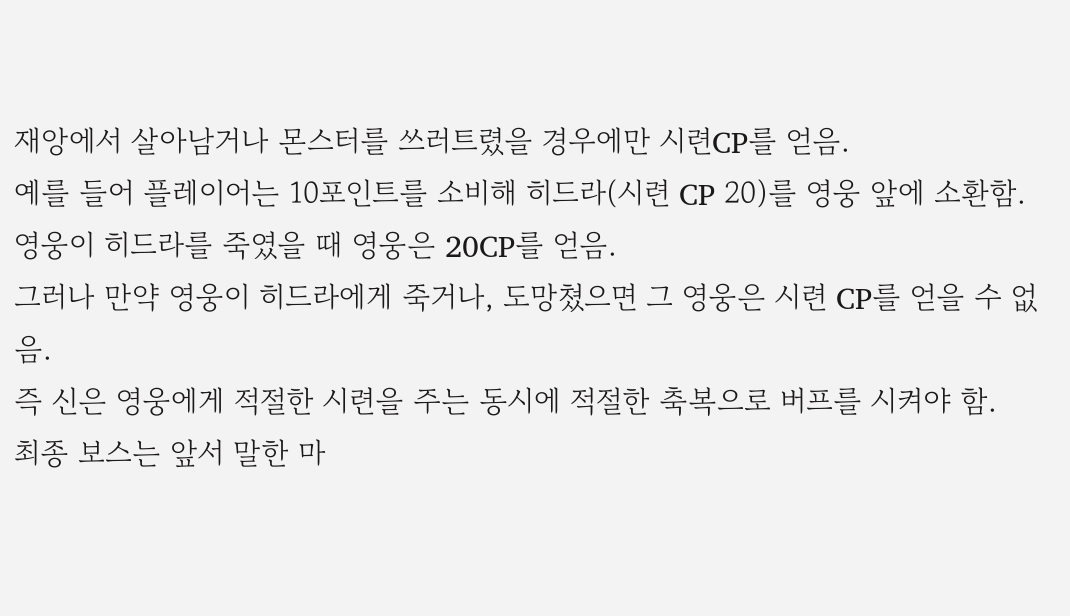재앙에서 살아남거나 몬스터를 쓰러트렸을 경우에만 시련CP를 얻음.
예를 들어 플레이어는 10포인트를 소비해 히드라(시련 CP 20)를 영웅 앞에 소환함.
영웅이 히드라를 죽였을 때 영웅은 20CP를 얻음.
그러나 만약 영웅이 히드라에게 죽거나, 도망쳤으면 그 영웅은 시련 CP를 얻을 수 없음.
즉 신은 영웅에게 적절한 시련을 주는 동시에 적절한 축복으로 버프를 시켜야 함.
최종 보스는 앞서 말한 마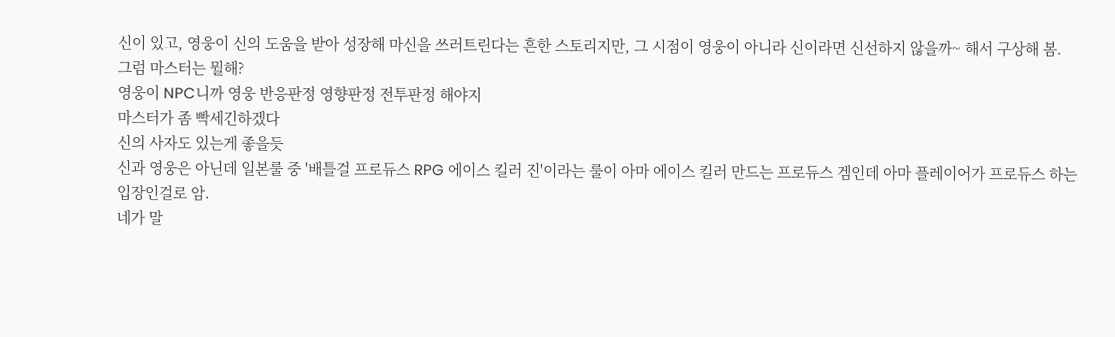신이 있고, 영웅이 신의 도움을 받아 성장해 마신을 쓰러트린다는 흔한 스토리지만, 그 시점이 영웅이 아니라 신이라면 신선하지 않을까~ 해서 구상해 봄.
그럼 마스터는 뭘해?
영웅이 NPC니까 영웅 반응판정 영향판정 전투판정 해야지
마스터가 좀 빡세긴하겠다
신의 사자도 있는게 좋을듯
신과 영웅은 아닌데 일본룰 중 '배틀걸 프로듀스 RPG 에이스 킬러 진'이라는 룰이 아마 에이스 킬러 만드는 프로듀스 겜인데 아마 플레이어가 프로듀스 하는 입장인걸로 암.
네가 말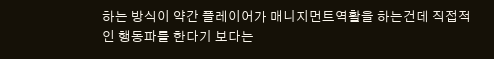하는 방식이 약간 플레이어가 매니지먼트역활을 하는건데 직접적인 행동파를 한다기 보다는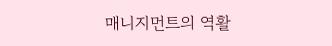매니지먼트의 역활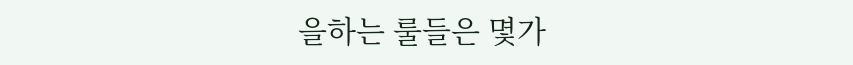을하는 룰들은 몇가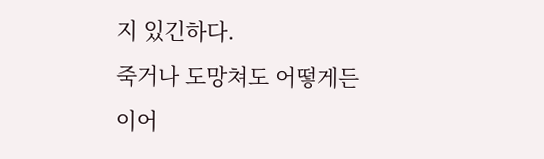지 있긴하다.
죽거나 도망쳐도 어떻게든 이어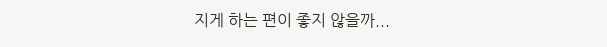지게 하는 편이 좋지 않을까...